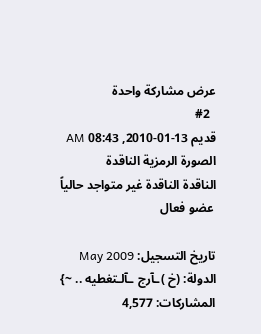عرض مشاركة واحدة
  #2
قديم 13-01-2010, 08:43 AM
الصورة الرمزية الناقدة
الناقدة الناقدة غير متواجد حالياً
 عضو فعال

تاريخ التسجيل: May 2009
الدولة: (خ )ـآرج ـآلـتغطيه .. ~}
المشاركات: 4,577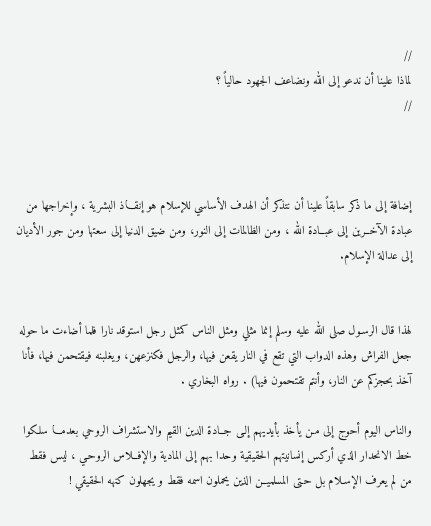//
لماذا علينا أن ندعو إلى الله ونضاعف الجهود حالياً ؟
//



إضافة إلى ما ذكر سابقاً علينا أن نتذكر أن الهدف الأساسي للإسلام هو إنقـــاذ البشرية ، وإخراجها من عبادة الآخــرين إلى عبــادة الله ، ومن الظالمات إلى النور، ومن ضيق الدنيا إلى سعتها ومن جور الأديان إلى عدالة الإسلام.


لهذا قال الرسـول صلى الله عليه وسلم إنما مثلي ومثل الناس كمثل رجل استوقد نارا فلما أضاءت ما حوله جعل الفراش وهذه الدواب التي تقع في النار يقعن فيها، والرجل فكنزعهن، ويغلبنه فيقتحمن فيها، فأنا آخذ بحجزكم عن النار، وأنتم تقتحمون فيها) . رواه البخاري .

والناس اليوم أحوج إلى مـن يأخذ بأيديهم إلـى جــادة الدين القيم والاستشراف الروحي بعدمـــا سلكوا خط الانحدار الذي أركس إنسانيتهم الحقيقية وحدا بهم إلى المادية والإفــلاس الروحـي ، ليس فقط من لم يعرف الإسـلام بل حـتى المسلميــن الذين يحملون اسمه فقط و يجهلون كنهه الحقيقي !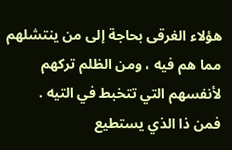هؤلاء الغرقى بحاجة إلى من ينتشلهم مما هم فيه ، ومن الظلم تركهم لأنفسهم التي تتخبط في التيه .
فمن ذا الذي يستطيع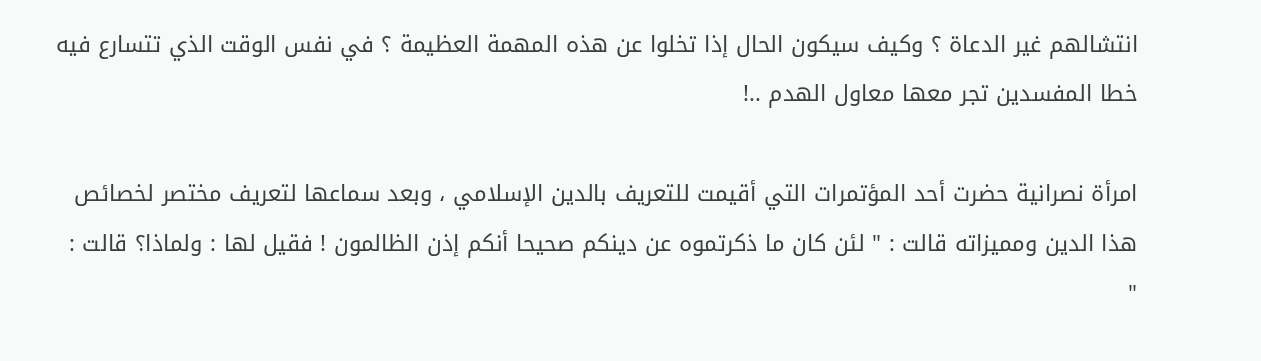انتشالهم غير الدعاة ؟ وكيف سيكون الحال إذا تخلوا عن هذه المهمة العظيمة ؟ في نفس الوقت الذي تتسارع فيه خطا المفسدين تجر معها معاول الهدم ..!

امرأة نصرانية حضرت أحد المؤتمرات التي أقيمت للتعريف بالدين الإسلامي ، وبعد سماعها لتعريف مختصر لخصائص هذا الدين ومميزاته قالت : " لئن كان ما ذكرتموه عن دينكم صحيحا أنكم إذن الظالمون ! فقيل لها : ولماذا؟ قالت : "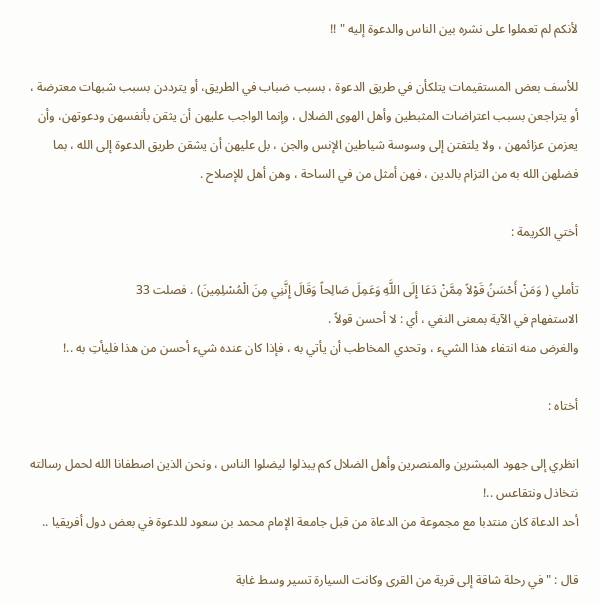لأنكم لم تعملوا على نشره بين الناس والدعوة إليه " !!

للأسف بعض المستقيمات يتلكأن في طريق الدعوة ، بسبب ضباب في الطريق، أو يترددن بسبب شبهات معترضة ، أو يتراجعن بسبب اعتراضات المثبطين وأهل الهوى الضلال ، وإنما الواجب عليهن أن يثقن بأنفسهن ودعوتهن، وأن يعزمن عزائمهن ، ولا يلتفتن إلى وسوسة شياطين الإنس والجن ، بل عليهن أن يشقن طريق الدعوة إلى الله ، بما فضلهن الله به من التزام بالدين ، فهن أمثل من في الساحة ، وهن أهل للإصلاح .

أختي الكريمة :

تأملي ( وَمَنْ أَحْسَنُ قَوْلاً مِمَّنْ دَعَا إِلَى اللَّهِ وَعَمِلَ صَالِحاً وَقَالَ إِنَّنِي مِنَ الْمُسْلِمِينَ) . فصلت 33
الاستفهام في الآية بمعنى النفي ، أي : لا أحسن قولاً .
والغرض منه انتفاء هذا الشيء ، وتحدي المخاطب أن يأتي به ، فإذا كان عنده شيء أحسن من هذا فليأتِ به ..!

أختاه :

انظري إلى جهود المبشرين والمنصرين وأهل الضلال كم يبذلوا ليضلوا الناس ، ونحن الذين اصطفانا الله لحمل رسالته نتخاذل ونتقاعس ..!
أحد الدعاة كان منتدبا مع مجموعة من الدعاة من قبل جامعة الإمام محمد بن سعود للدعوة في بعض دول أفريقيا ..

قال : " في رحلة شاقة إلى قرية من القرى وكانت السيارة تسير وسط غابة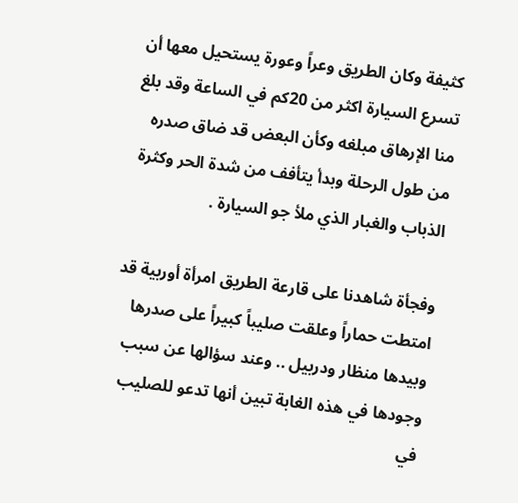كثيفة وكان الطريق وعراً وعورة يستحيل معها أن تسرع السيارة اكثر من 20كم في الساعة وقد بلغ منا الإرهاق مبلغه وكأن البعض قد ضاق صدره من طول الرحلة وبدأ يتأفف من شدة الحر وكثرة الذباب والغبار الذي ملأ جو السيارة .

وفجأة شاهدنا على قارعة الطريق امرأة أوربية قد امتطت حماراً وعلقت صليباً كبيراً على صدرها وبيدها منظار ودربيل .. وعند سؤالها عن سبب وجودها في هذه الغابة تبين أنها تدعو للصليب في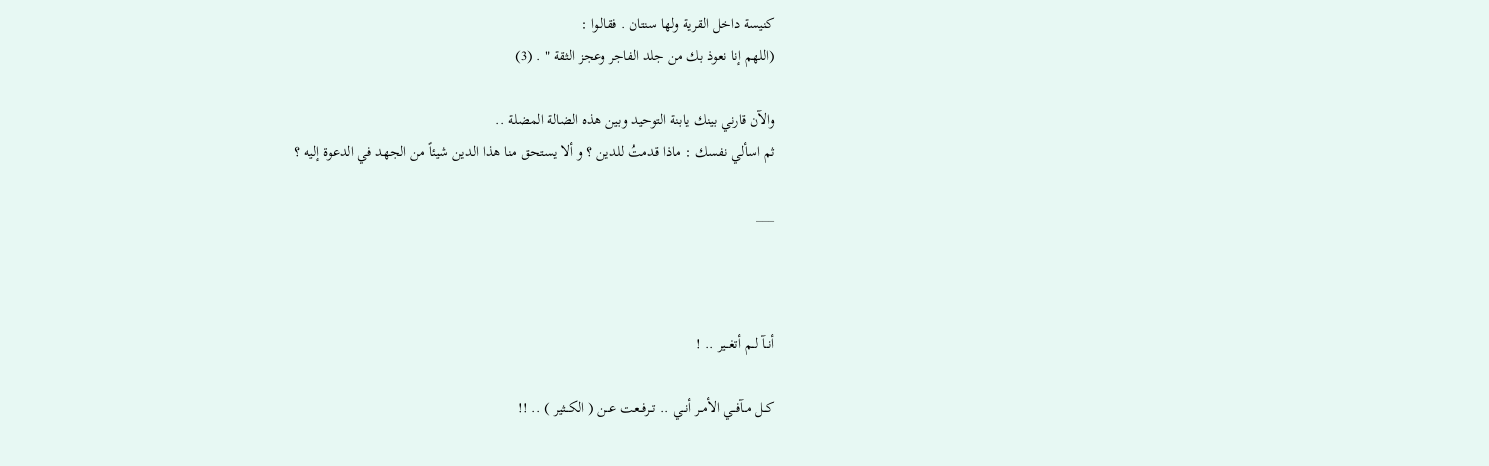كنيسة داخل القرية ولها سنتان . فقالـوا :
(اللهم إنا نعوذ بك من جلد الفاجر وعجز الثقة " . (3)

والآن قارني بينك يابنة التوحيد وبين هذه الضالة المضلة ..
ثم اسألي نفسك : ماذا قدمتُ للدين ؟ و ألا يستحق منا هذا الدين شيئاً من الجهد في الدعوة إليه ؟

___



أنــآ لــم أتغــير .. !

كــل مــآفــي الأمــر أنــي .. تــرفــعت عــن ( الكــثير ) .. !!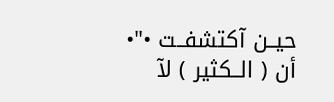حيــن آكتشفــت •"•
أن ( الــكثير ) لآ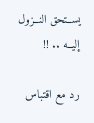يســتحق النــزول إليــه .. !!

رد مع اقتباس